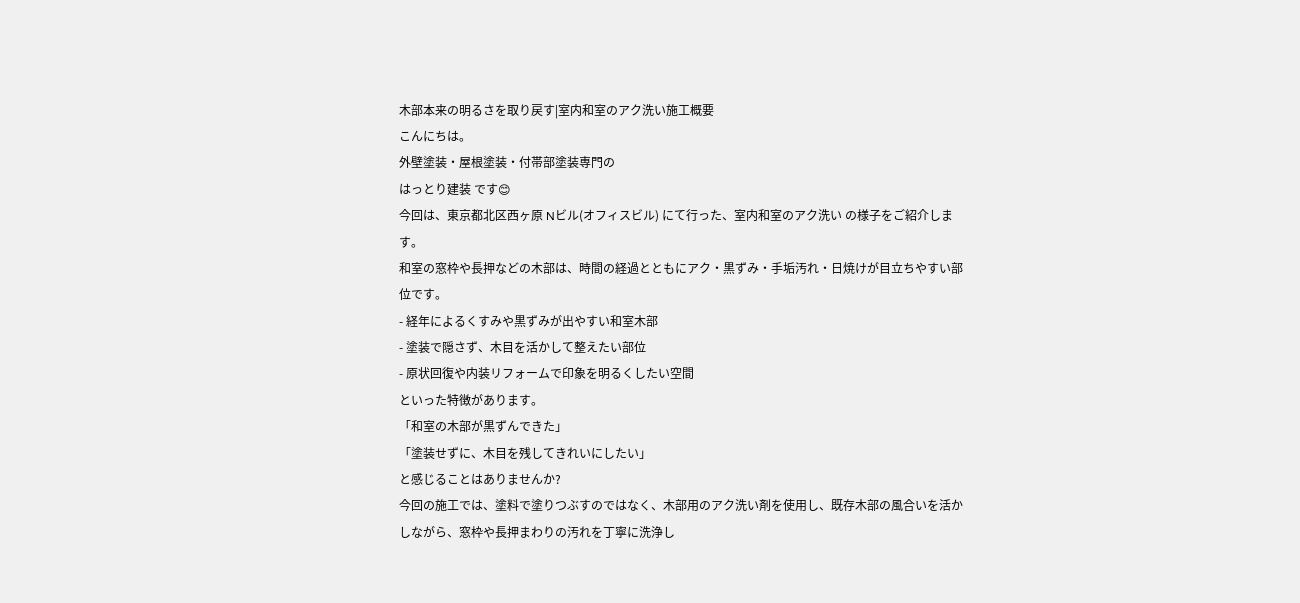木部本来の明るさを取り戻す|室内和室のアク洗い施工概要
こんにちは。
外壁塗装・屋根塗装・付帯部塗装専門の
はっとり建装 です😊
今回は、東京都北区西ヶ原 Nビル(オフィスビル) にて行った、室内和室のアク洗い の様子をご紹介します。
和室の窓枠や長押などの木部は、時間の経過とともにアク・黒ずみ・手垢汚れ・日焼けが目立ちやすい部位です。
- 経年によるくすみや黒ずみが出やすい和室木部
- 塗装で隠さず、木目を活かして整えたい部位
- 原状回復や内装リフォームで印象を明るくしたい空間
といった特徴があります。
「和室の木部が黒ずんできた」
「塗装せずに、木目を残してきれいにしたい」
と感じることはありませんか?
今回の施工では、塗料で塗りつぶすのではなく、木部用のアク洗い剤を使用し、既存木部の風合いを活かしながら、窓枠や長押まわりの汚れを丁寧に洗浄し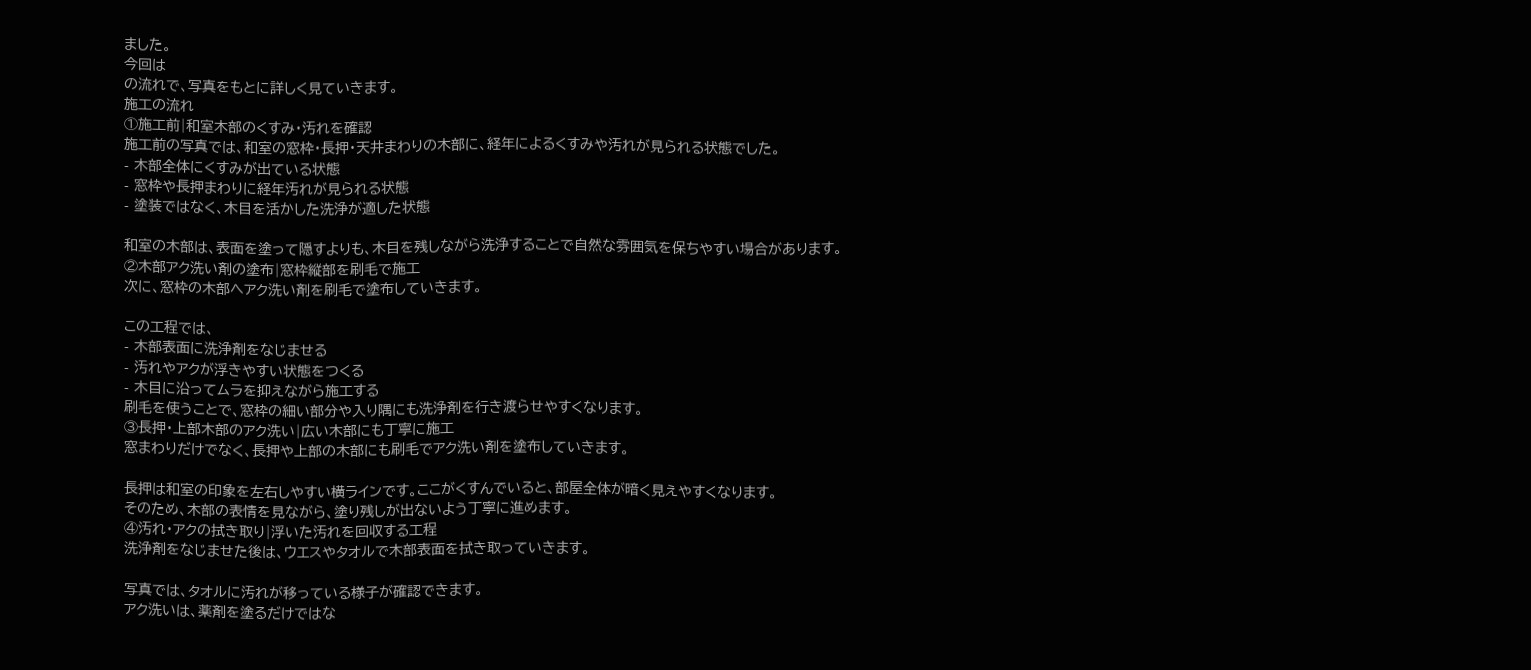ました。
今回は
の流れで、写真をもとに詳しく見ていきます。
施工の流れ
①施工前|和室木部のくすみ・汚れを確認
施工前の写真では、和室の窓枠・長押・天井まわりの木部に、経年によるくすみや汚れが見られる状態でした。
- 木部全体にくすみが出ている状態
- 窓枠や長押まわりに経年汚れが見られる状態
- 塗装ではなく、木目を活かした洗浄が適した状態

和室の木部は、表面を塗って隠すよりも、木目を残しながら洗浄することで自然な雰囲気を保ちやすい場合があります。
②木部アク洗い剤の塗布|窓枠縦部を刷毛で施工
次に、窓枠の木部へアク洗い剤を刷毛で塗布していきます。

この工程では、
- 木部表面に洗浄剤をなじませる
- 汚れやアクが浮きやすい状態をつくる
- 木目に沿ってムラを抑えながら施工する
刷毛を使うことで、窓枠の細い部分や入り隅にも洗浄剤を行き渡らせやすくなります。
③長押・上部木部のアク洗い|広い木部にも丁寧に施工
窓まわりだけでなく、長押や上部の木部にも刷毛でアク洗い剤を塗布していきます。

長押は和室の印象を左右しやすい横ラインです。ここがくすんでいると、部屋全体が暗く見えやすくなります。
そのため、木部の表情を見ながら、塗り残しが出ないよう丁寧に進めます。
④汚れ・アクの拭き取り|浮いた汚れを回収する工程
洗浄剤をなじませた後は、ウエスやタオルで木部表面を拭き取っていきます。

写真では、タオルに汚れが移っている様子が確認できます。
アク洗いは、薬剤を塗るだけではな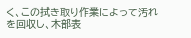く、この拭き取り作業によって汚れを回収し、木部表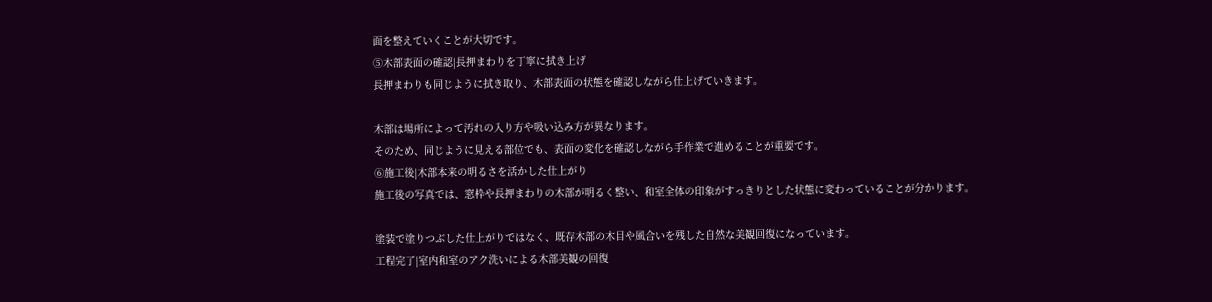面を整えていくことが大切です。
⑤木部表面の確認|長押まわりを丁寧に拭き上げ
長押まわりも同じように拭き取り、木部表面の状態を確認しながら仕上げていきます。

木部は場所によって汚れの入り方や吸い込み方が異なります。
そのため、同じように見える部位でも、表面の変化を確認しながら手作業で進めることが重要です。
⑥施工後|木部本来の明るさを活かした仕上がり
施工後の写真では、窓枠や長押まわりの木部が明るく整い、和室全体の印象がすっきりとした状態に変わっていることが分かります。

塗装で塗りつぶした仕上がりではなく、既存木部の木目や風合いを残した自然な美観回復になっています。
工程完了|室内和室のアク洗いによる木部美観の回復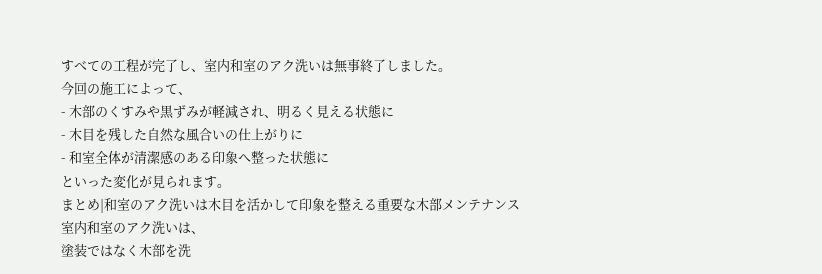すべての工程が完了し、室内和室のアク洗いは無事終了しました。
今回の施工によって、
- 木部のくすみや黒ずみが軽減され、明るく見える状態に
- 木目を残した自然な風合いの仕上がりに
- 和室全体が清潔感のある印象へ整った状態に
といった変化が見られます。
まとめ|和室のアク洗いは木目を活かして印象を整える重要な木部メンテナンス
室内和室のアク洗いは、
塗装ではなく木部を洗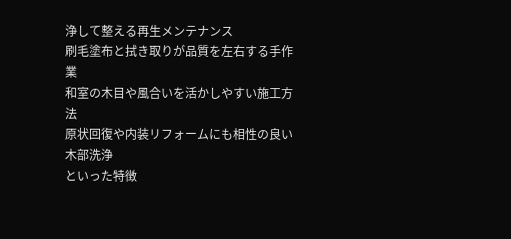浄して整える再生メンテナンス
刷毛塗布と拭き取りが品質を左右する手作業
和室の木目や風合いを活かしやすい施工方法
原状回復や内装リフォームにも相性の良い木部洗浄
といった特徴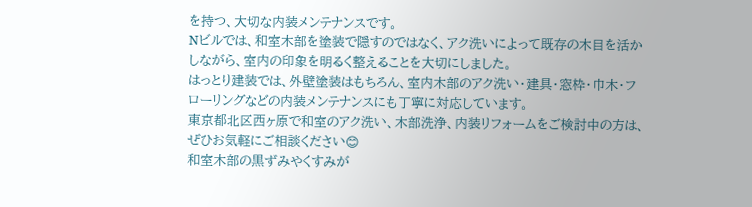を持つ、大切な内装メンテナンスです。
Nビルでは、和室木部を塗装で隠すのではなく、アク洗いによって既存の木目を活かしながら、室内の印象を明るく整えることを大切にしました。
はっとり建装では、外壁塗装はもちろん、室内木部のアク洗い・建具・窓枠・巾木・フローリングなどの内装メンテナンスにも丁寧に対応しています。
東京都北区西ヶ原で和室のアク洗い、木部洗浄、内装リフォームをご検討中の方は、ぜひお気軽にご相談ください😊
和室木部の黒ずみやくすみが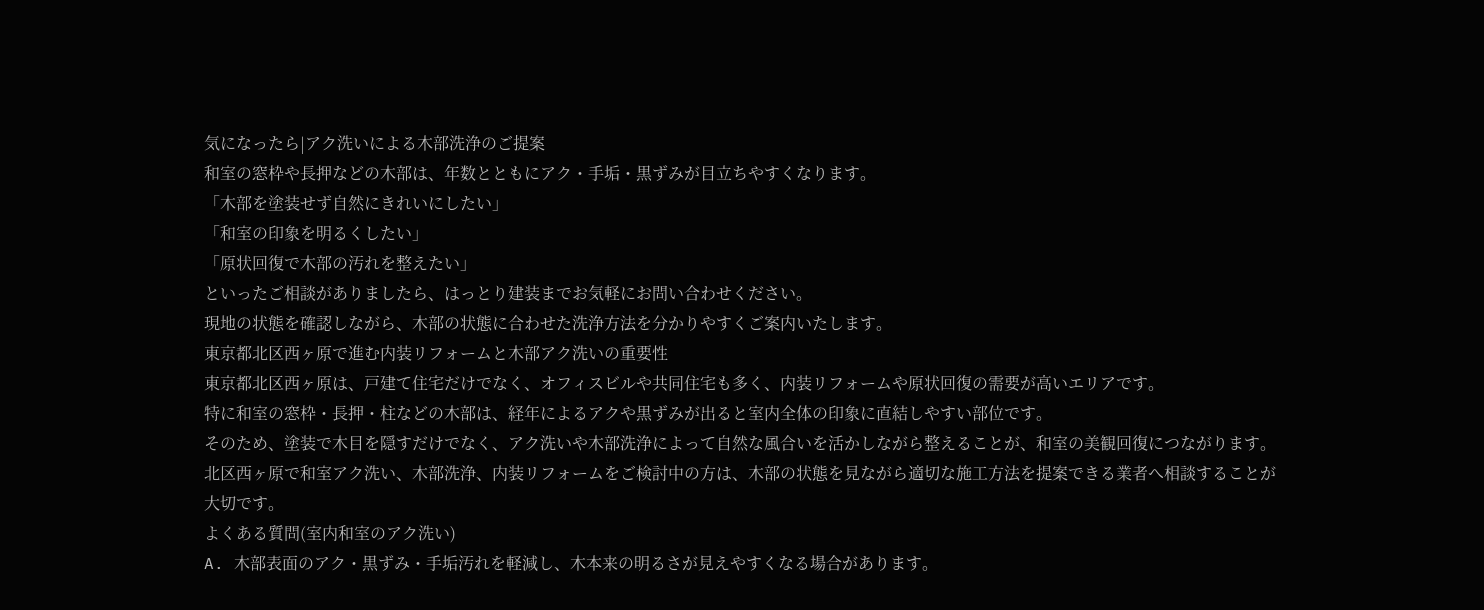気になったら|アク洗いによる木部洗浄のご提案
和室の窓枠や長押などの木部は、年数とともにアク・手垢・黒ずみが目立ちやすくなります。
「木部を塗装せず自然にきれいにしたい」
「和室の印象を明るくしたい」
「原状回復で木部の汚れを整えたい」
といったご相談がありましたら、はっとり建装までお気軽にお問い合わせください。
現地の状態を確認しながら、木部の状態に合わせた洗浄方法を分かりやすくご案内いたします。
東京都北区西ヶ原で進む内装リフォームと木部アク洗いの重要性
東京都北区西ヶ原は、戸建て住宅だけでなく、オフィスビルや共同住宅も多く、内装リフォームや原状回復の需要が高いエリアです。
特に和室の窓枠・長押・柱などの木部は、経年によるアクや黒ずみが出ると室内全体の印象に直結しやすい部位です。
そのため、塗装で木目を隠すだけでなく、アク洗いや木部洗浄によって自然な風合いを活かしながら整えることが、和室の美観回復につながります。北区西ヶ原で和室アク洗い、木部洗浄、内装リフォームをご検討中の方は、木部の状態を見ながら適切な施工方法を提案できる業者へ相談することが大切です。
よくある質問(室内和室のアク洗い)
A. 木部表面のアク・黒ずみ・手垢汚れを軽減し、木本来の明るさが見えやすくなる場合があります。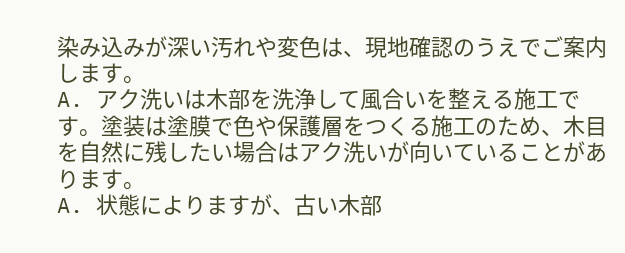染み込みが深い汚れや変色は、現地確認のうえでご案内します。
A. アク洗いは木部を洗浄して風合いを整える施工です。塗装は塗膜で色や保護層をつくる施工のため、木目を自然に残したい場合はアク洗いが向いていることがあります。
A. 状態によりますが、古い木部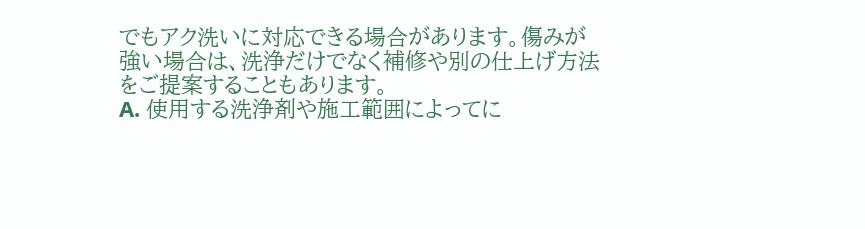でもアク洗いに対応できる場合があります。傷みが強い場合は、洗浄だけでなく補修や別の仕上げ方法をご提案することもあります。
A. 使用する洗浄剤や施工範囲によってに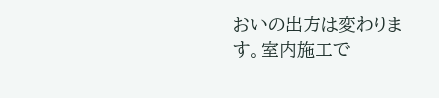おいの出方は変わります。室内施工で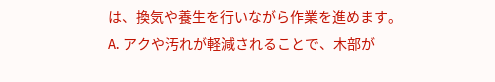は、換気や養生を行いながら作業を進めます。
A. アクや汚れが軽減されることで、木部が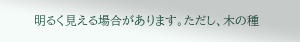明るく見える場合があります。ただし、木の種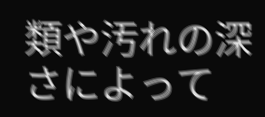類や汚れの深さによって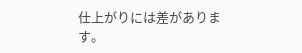仕上がりには差があります。